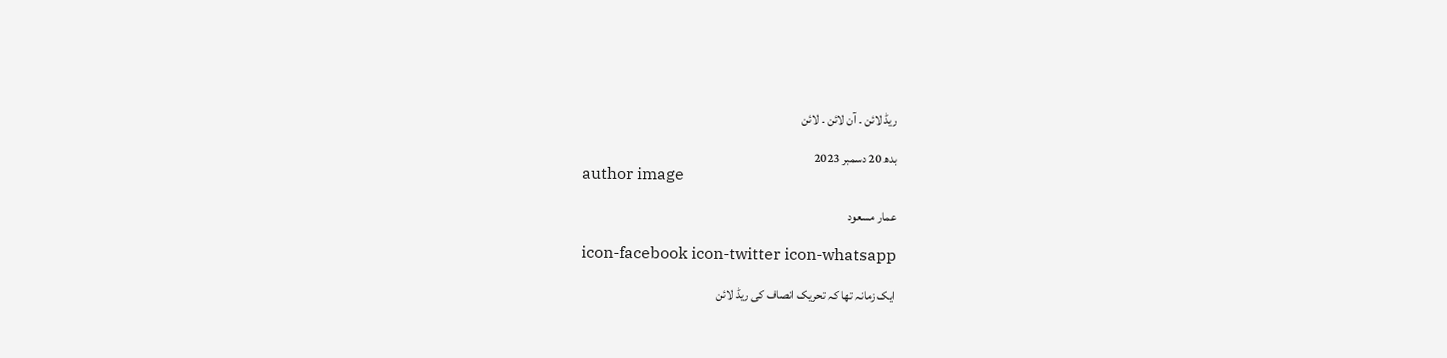ریڈ لائن ۔ آن لائن ۔ لائن

بدھ 20 دسمبر 2023
author image

عمار مسعود

icon-facebook icon-twitter icon-whatsapp

ایک زمانہ تھا کہ تحریک انصاف کی ریڈ لائن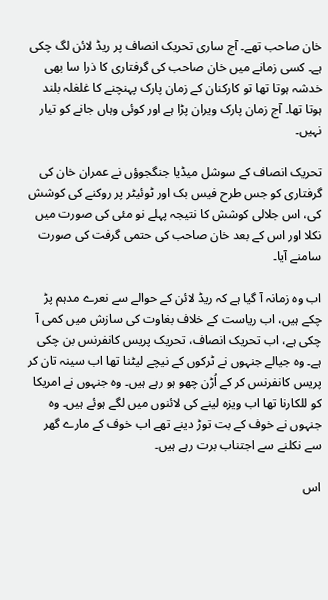خان صاحب تھے۔ آج ساری تحریک انصاف پر ریڈ لائن لگ چکی ہے۔ کسی زمانے میں خان صاحب کی گرفتاری کا ذرا سا بھی خدشہ ہوتا تھا تو کارکنان کے زمان پارک پہنچنے کا غلغلہ بلند ہوتا تھا۔ آج زمان پارک ویران پڑا ہے اور کوئی وہاں جانے کو تیار نہیں۔

تحریک انصاف کے سوشل میڈیا جنگجوؤں نے عمران خان کی گرفتاری کو جس طرح فیس بک اور ٹوئیٹر پر روکنے کی کوشش کی، اس جلالی کوشش کا نتیجہ پہلے نو مئی کی صورت میں نکلا اور اس کے بعد خان صاحب کی حتمی گرفت کی صورت سامنے آیا۔

اب وہ زمانہ آ گیا ہے کہ ریڈ لائن کے حوالے سے نعرے مدہم پڑ چکے ہیں، اب ریاست کے خلاف بغاوت کی سازش میں کمی آ چکی ہے، اب تحریک انصاف، تحریک پریس کانفرنس بن چکی ہے۔ وہ جیالے جنہوں نے ٹرکوں کے نیچے لیٹنا تھا اب سینہ تان کر پریس کانفرنس کر کے اُڑن چھو ہو رہے ہیں۔ وہ جنہوں نے امریکا کو للکارنا تھا اب ویزہ لینے کی لائنوں میں لگے ہوئے ہیں۔ وہ جنہوں نے خوف کے بت توڑ دینے تھے اب خوف کے مارے گھر سے نکلنے سے اجتناب برت رہے ہیں۔

اس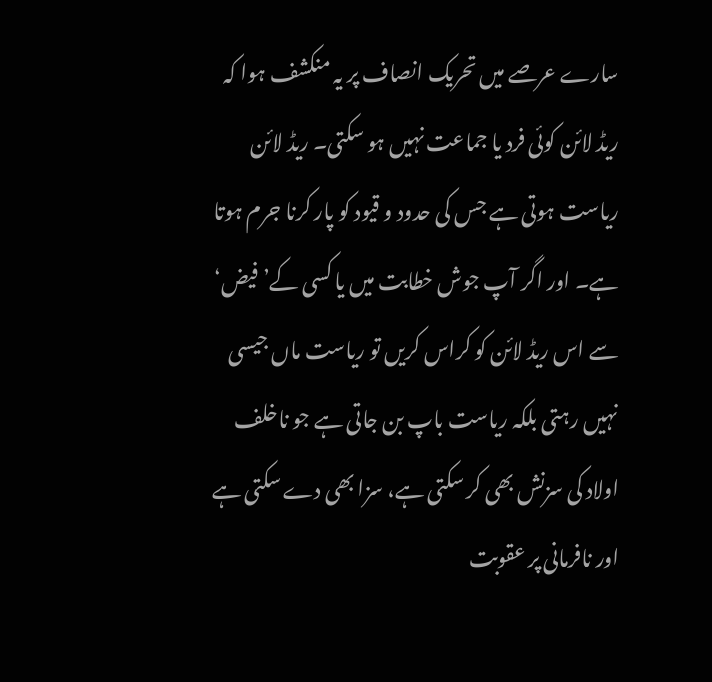سارے عرصے میں تحریک انصاف پر یہ منکشف ہوا کہ ریڈ لائن کوئی فرد یا جماعت نہیں ہو سکتی۔ ریڈ لائن ریاست ہوتی ہے جس کی حدود و قیود کو پار کرنا جرم ہوتا ہے۔ اور اگر آپ جوش خطابت میں یا کسی کے’فیض‘  سے اس ریڈ لائن کو کراس کریں تو ریاست ماں جیسی نہیں رہتی بلکہ ریاست باپ بن جاتی ہے جو ناخلف اولاد کی سزنش بھی کر سکتی ہے، سزا بھی دے سکتی ہے اور نافرمانی پر عقوبت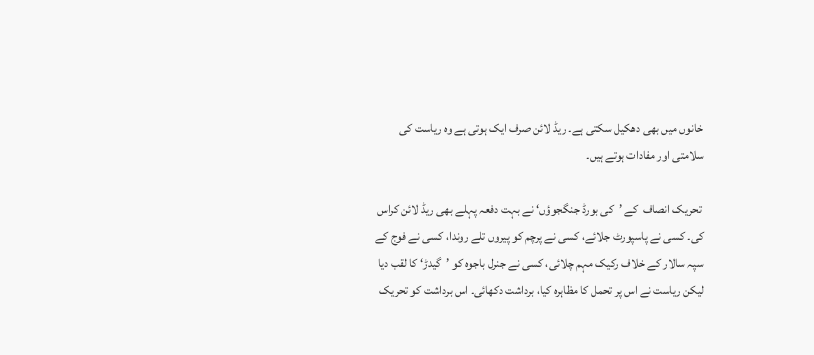خانوں میں بھی دھکیل سکتی ہے۔ ریڈ لائن صرف ایک ہوتی ہے وہ ریاست کی سلامتی اور مفادات ہوتے ہیں۔

 تحریک انصاف  کے ’کی بورڈ جنگجوؤں‘ نے بہت دفعہ پہلے بھی ریڈ لائن کراس کی۔ کسی نے پاسپورٹ جلائے، کسی نے پرچم کو پیروں تلے روندا، کسی نے فوج کے سپہ سالار کے خلاف رکیک مہم چلائی، کسی نے جنرل باجوہ کو ’گیدڑ‘ کا لقب دیا لیکن ریاست نے اس پر تحمل کا مظاہرہ کیا، برداشت دکھائی۔ اس برداشت کو تحریک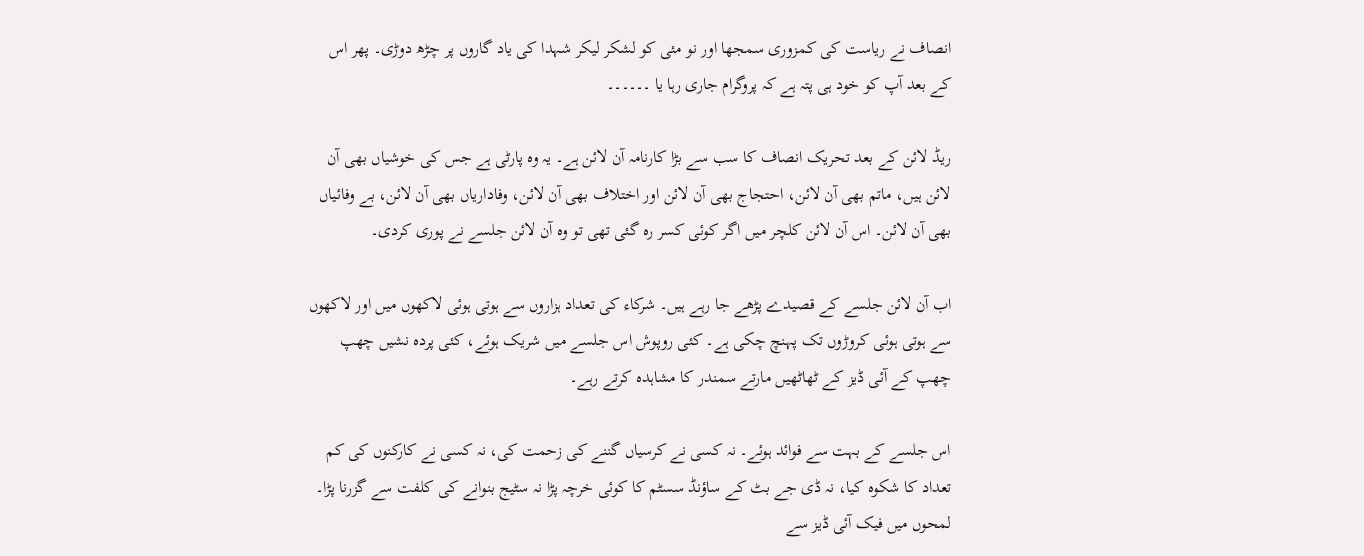انصاف نے ریاست کی کمزوری سمجھا اور نو مئی کو لشکر لیکر شہدا کی یاد گاروں پر چڑھ دوڑی۔ پھر اس کے بعد آپ کو خود ہی پتہ ہے کہ پروگرام جاری رہا یا ۔۔۔۔۔۔

ریڈ لائن کے بعد تحریک انصاف کا سب سے بڑا کارنامہ آن لائن ہے۔ یہ وہ پارٹی ہے جس کی خوشیاں بھی آن لائن ہیں، ماتم بھی آن لائن، احتجاج بھی آن لائن اور اختلاف بھی آن لائن، وفاداریاں بھی آن لائن، بے وفائیاں بھی آن لائن۔ اس آن لائن کلچر میں اگر کوئی کسر رہ گئی تھی تو وہ آن لائن جلسے نے پوری کردی۔

اب آن لائن جلسے کے قصیدے پڑھے جا رہے ہیں۔ شرکاء کی تعداد ہزاروں سے ہوتی ہوئی لاکھوں میں اور لاکھوں سے ہوتی ہوئی کروڑوں تک پہنچ چکی ہے۔ کئی روپوش اس جلسے میں شریک ہوئے، کئی پردہ نشیں چھپ چھپ کے آئی ڈیز کے ٹھاٹھیں مارتے سمندر کا مشاہدہ کرتے رہے۔

اس جلسے کے بہت سے فوائد ہوئے۔ نہ کسی نے کرسیاں گننے کی زحمت کی، نہ کسی نے کارکنوں کی کم تعداد کا شکوہ کیا، نہ ڈی جے بٹ کے ساؤنڈ سسٹم کا کوئی خرچہ پڑا نہ سٹیج بنوانے کی کلفت سے گزرنا پڑا۔ لمحوں میں فیک آئی ڈیز سے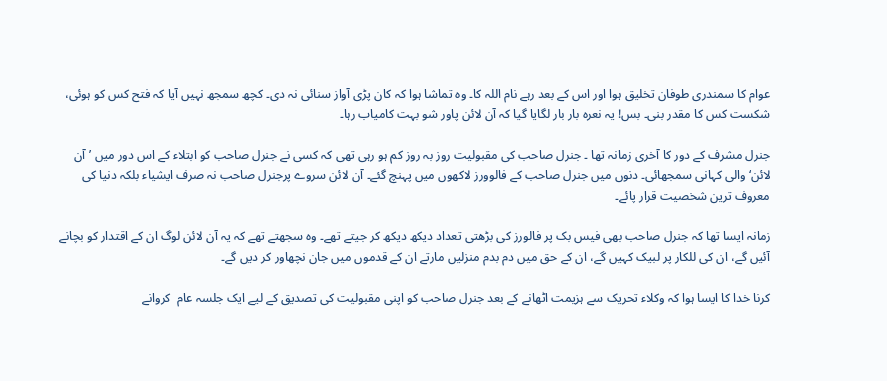عوام کا سمندری طوفان تخلیق ہوا اور اس کے بعد رہے نام اللہ کا۔ وہ تماشا ہوا کہ کان پڑی آواز سنائی نہ دی۔ کچھ سمجھ نہیں آیا کہ فتح کس کو ہوئی، شکست کس کا مقدر بنی۔ بس! یہ نعرہ بار بار لگایا گیا کہ آن لائن پاور شو بہت کامیاب رہا۔

جنرل مشرف کے دور کا آخری زمانہ تھا ۔ جنرل صاحب کی مقبولیت روز بہ روز کم ہو رہی تھی کہ کسی نے جنرل صاحب کو ابتلاء کے اس دور میں ’آن لائن‘ والی کہانی سمجھائی۔ دنوں میں جنرل صاحب کے فالوورز لاکھوں میں پہنچ گئے۔ آن لائن سروے پرجنرل صاحب نہ صرف ایشیاء بلکہ دنیا کی معروف ترین شخصیت قرار پائے۔

زمانہ ایسا تھا کہ جنرل صاحب بھی فیس بک پر فالورز کی بڑھتی تعداد دیکھ دیکھ کر جیتے تھے۔ وہ سجھتے تھے کہ یہ آن لائن لوگ ان کے اقتدار کو بچانے آئیں گے، ان کی للکار پر لبیک کہیں گے، ان کے حق میں دم بدم منزلیں مارتے ان کے قدموں میں جان نچھاور کر دیں گے۔

کرنا خدا کا ایسا ہوا کہ وکلاء تحریک سے ہزیمت اٹھانے کے بعد جنرل صاحب کو اپنی مقبولیت کی تصدیق کے لیے ایک جلسہ عام  کروانے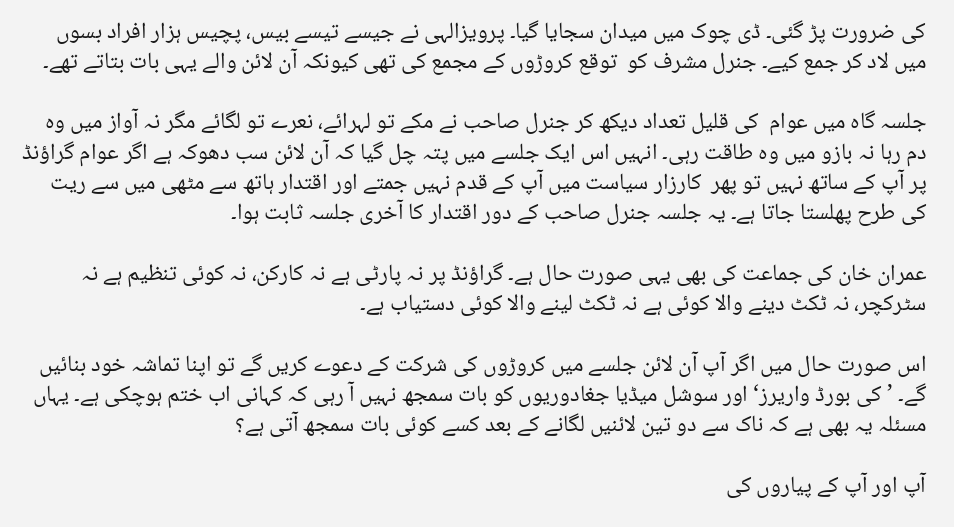کی ضرورت پڑ گئی۔ ڈی چوک میں میدان سجایا گیا۔ پرویزالہی نے جیسے تیسے بیس، پچیس ہزار افراد بسوں میں لاد کر جمع کیے۔ جنرل مشرف کو  توقع کروڑوں کے مجمع کی تھی کیونکہ آن لائن والے یہی بات بتاتے تھے۔

جلسہ گاہ میں عوام  کی قلیل تعداد دیکھ کر جنرل صاحب نے مکے تو لہرائے، نعرے تو لگائے مگر نہ آواز میں وہ دم رہا نہ بازو میں وہ طاقت رہی۔ انہیں اس ایک جلسے میں پتہ چل گیا کہ آن لائن سب دھوکہ ہے اگر عوام گراؤنڈ پر آپ کے ساتھ نہیں تو پھر  کارزار سیاست میں آپ کے قدم نہیں جمتے اور اقتدار ہاتھ سے مٹھی میں سے ریت کی طرح پھلستا جاتا ہے۔ یہ جلسہ جنرل صاحب کے دور اقتدار کا آخری جلسہ ثابت ہوا۔

عمران خان کی جماعت کی بھی یہی صورت حال ہے۔ گراؤنڈ پر نہ پارٹی ہے نہ کارکن، نہ کوئی تنظیم ہے نہ سٹرکچر، نہ ٹکٹ دینے والا کوئی ہے نہ ٹکٹ لینے والا کوئی دستیاب ہے۔

اس صورت حال میں اگر آپ آن لائن جلسے میں کروڑوں کی شرکت کے دعوے کریں گے تو اپنا تماشہ خود بنائیں گے۔ ’کی بورڈ واریرز‘ اور سوشل میڈیا جغادوریوں کو بات سمجھ نہیں آ رہی کہ کہانی اب ختم ہوچکی ہے۔ یہاں مسئلہ یہ بھی ہے کہ ناک سے دو تین لائنیں لگانے کے بعد کسے کوئی بات سمجھ آتی ہے؟

آپ اور آپ کے پیاروں کی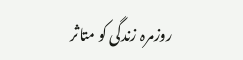روزمرہ زندگی کو متاثر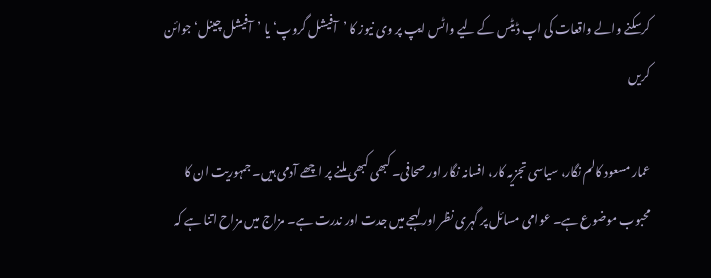کرسکنے والے واقعات کی اپ ڈیٹس کے لیے واٹس ایپ پر وی نیوز کا ’آفیشل گروپ‘ یا ’آفیشل چینل‘ جوائن کریں

عمار مسعود کالم نگار، سیاسی تجزیہ کار، افسانہ نگار اور صحافی۔ کبھی کبھی ملنے پر اچھے آدمی ہیں۔ جمہوریت ان کا محبوب موضوع ہے۔ عوامی مسائل پر گہری نظر اور لہجے میں جدت اور ندرت ہے۔ مزاج میں مزاح اتنا ہے کہ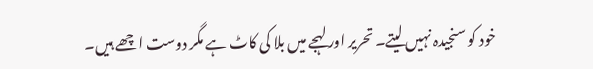خود کو سنجیدہ نہیں لیتے۔ تحریر اور لہجے میں بلا کی کاٹ ہے مگر دوست اچھے ہیں۔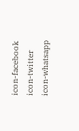icon-facebook icon-twitter icon-whatsapp